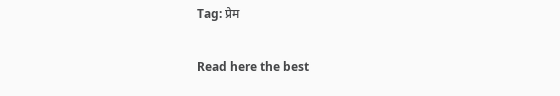Tag: प्रेम

Read here the best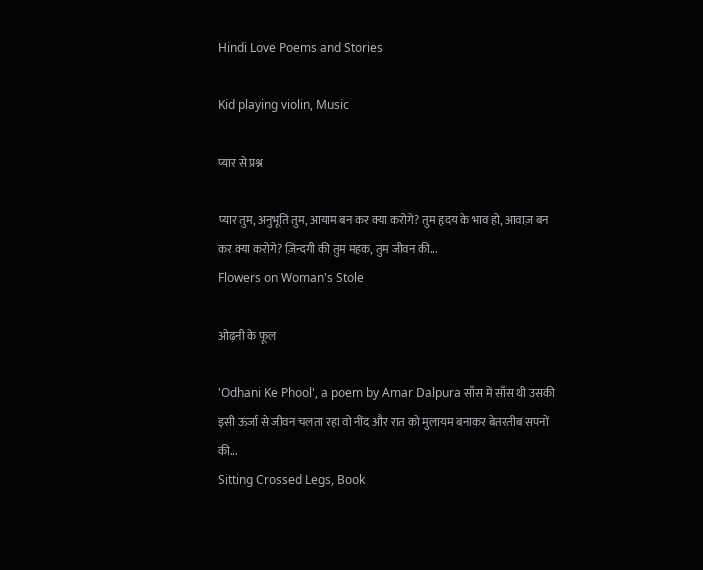Hindi Love Poems and Stories

Kid playing violin, Music

प्यार से प्रश्न

प्यार तुम, अनुभूति तुम, आयाम बन कर क्या करोगे? तुम हृदय के भाव हो, आवाज़ बन कर क्या करोगे? ज़िन्दगी की तुम महक, तुम जीवन की...
Flowers on Woman's Stole

ओढ़नी के फूल

'Odhani Ke Phool', a poem by Amar Dalpura साँस में साँस थी उसकी इसी ऊर्जा से जीवन चलता रहा वो नींद और रात को मुलायम बनाकर बेतरतीब सपनों की...
Sitting Crossed Legs, Book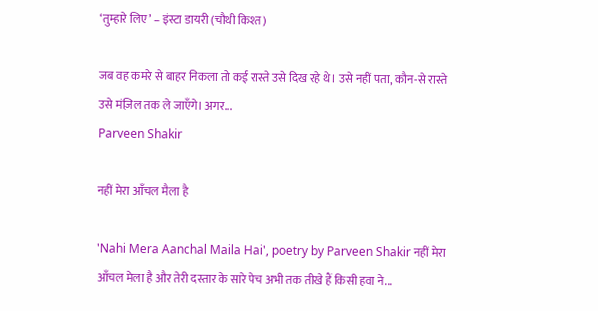‘तुम्हारे लिए’ – इंस्टा डायरी (चौथी किश्त)

जब वह कमरे से बाहर निकला तो कई रास्ते उसे दिख रहे थे। उसे नहीं पता, कौन-से रास्ते उसे मंज़िल तक ले जाएँगे। अगर...
Parveen Shakir

नहीं मेरा आँचल मैला है

'Nahi Mera Aanchal Maila Hai', poetry by Parveen Shakir नहीं मेरा आँचल मेला है और तेरी दस्तार के सारे पेच अभी तक तीखे हैं किसी हवा ने...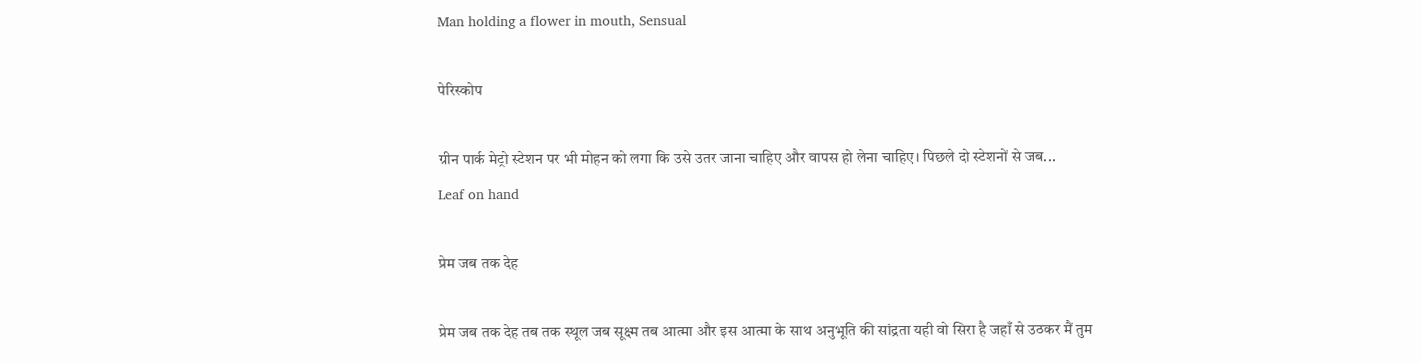Man holding a flower in mouth, Sensual

पेरिस्कोप

ग्रीन पार्क मेट्रो स्टेशन पर भी मोहन को लगा कि उसे उतर जाना चाहिए और वापस हो लेना चाहिए। पिछले दो स्टेशनों से जब...
Leaf on hand

प्रेम जब तक देह

प्रेम जब तक देह तब तक स्थूल जब सूक्ष्म तब आत्मा और इस आत्मा के साथ अनुभूति की सांद्रता यही वो सिरा है जहाँ से उठकर मैं तुम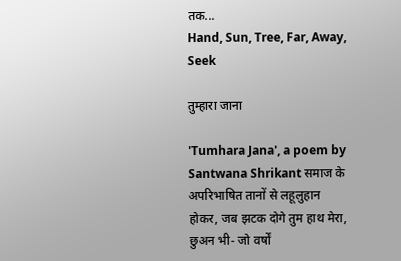तक...
Hand, Sun, Tree, Far, Away, Seek

तुम्हारा जाना

'Tumhara Jana', a poem by Santwana Shrikant समाज के अपरिभाषित तानों से लहूलुहान होकर, जब झटक दोगे तुम हाथ मेरा, छुअन भी- जो वर्षों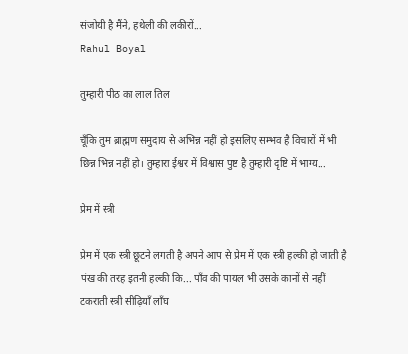संजोयी है मैंने, हथेली की लकीरों...
Rahul Boyal

तुम्हारी पीठ का लाल तिल

चूँकि तुम ब्राह्मण समुदाय से अभिन्न नहीं हो इसलिए सम्भव है विचारों में भी छिन्न भिन्न नहीं हो। तुम्हारा ईश्वर में विश्वास पुष्ट है तुम्हारी दृष्टि में भाग्य...

प्रेम में स्त्री

प्रेम में एक स्त्री छूटने लगती है अपने आप से प्रेम में एक स्त्री हल्की हो जाती है पंख की तरह इतनी हल्की कि... पाँव की पायल भी उसके कानों से नहीं टकराती स्त्री सीढ़ियाँ लाँघ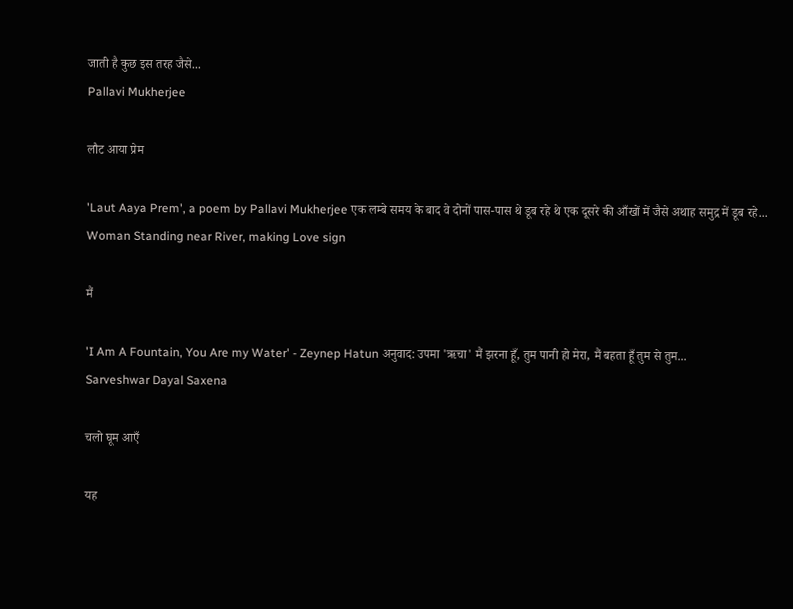जाती है कुछ इस तरह जैसे...
Pallavi Mukherjee

लौट आया प्रेम

'Laut Aaya Prem', a poem by Pallavi Mukherjee एक लम्बे समय के बाद वे दोनों पास-पास थे डूब रहे थे एक दूसरे की आँखों में जैसे अथाह समुद्र में डूब रहे...
Woman Standing near River, making Love sign

मैं

'I Am A Fountain, You Are my Water' - Zeynep Hatun अनुवाद: उपमा 'ऋचा' मैं झरना हूँ, तुम पानी हो मेरा, मैं बहता हूँ तुम से तुम...
Sarveshwar Dayal Saxena

चलो घूम आएँ

यह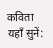कविता यहाँ सुनें: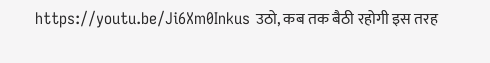https://youtu.be/Ji6Xm0Inkus उठो, कब तक बैठी रहोगी इस तरह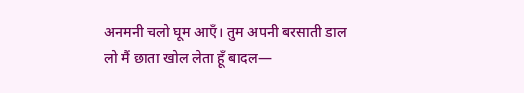अनमनी चलो घूम आएँ। तुम अपनी बरसाती डाल लो मैं छाता खोल लेता हूँ बादल—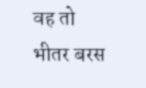वह तो भीतर बरस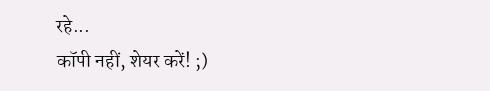रहे...
कॉपी नहीं, शेयर करें! ;)